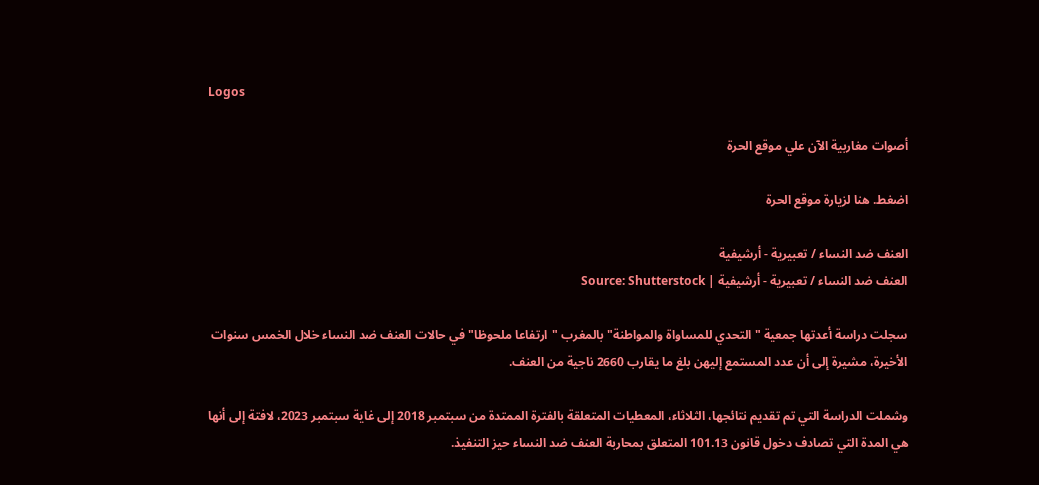Logos

أصوات مغاربية الآن علي موقع الحرة

اضغط. هنا لزيارة موقع الحرة

العنف ضد النساء / تعبيرية - أرشيفية
العنف ضد النساء / تعبيرية - أرشيفية | Source: Shutterstock

سجلت دراسة أعدتها جمعية "التحدي للمساواة والمواطنة" بالمغرب "ارتفاعا ملحوظا" في حالات العنف ضد النساء خلال الخمس سنوات الأخيرة، مشيرة إلى أن عدد المستمع إليهن بلغ ما يقارب 2660 ناجية من العنف.

وشملت الدراسة التي تم تقديم نتائجها، الثلاثاء، المعطيات المتعلقة بالفترة الممتدة من سبتمبر 2018 إلى غاية سبتمبر 2023، لافتة إلى أنها هي المدة التي تصادف دخول قانون 101.13 المتعلق بمحاربة العنف ضد النساء حيز التنفيذ.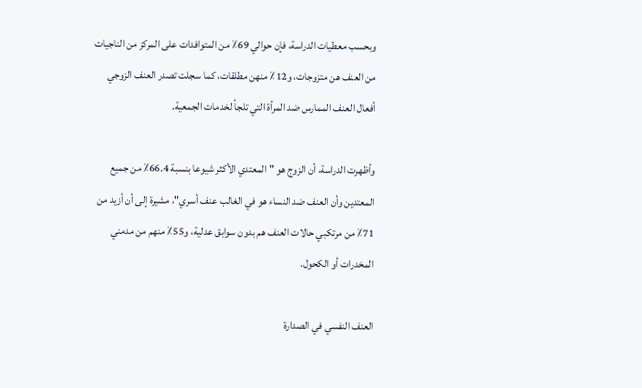وبحسب معطيات الدراسة، فإن حوالي 69٪ من المتوافدات على المركز من الناجيات من العنف هن متزوجات، و12٪ منهن مطلقات، كما سجلت تصدر العنف الزوجي أفعال العنف الممارس ضد المرأة التي تلجأ لخدمات الجمعية.

وأظهرت الدراسة، أن الزوج هو "المعتدي الأكثر شيوعا بنسبة 66.4٪ من جميع المعتدين وأن العنف ضد النساء هو في الغالب عنف أسري"، مشيرة إلى أن أزيد من 71٪ من مرتكبي حالات العنف هم بدون سوابق عدلية، و55٪ منهم من مدمني المخدرات أو الكحول.

العنف النفسي في الصدارة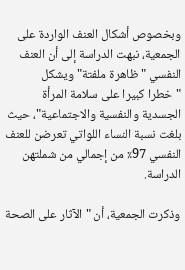وبخصوص أشكال العنف الواردة على الجمعية، نبهت الدراسة إلى أن العنف النفسي "ظاهرة ملفتة" ويشكل "خطرا كبيرا على سلامة المرأة الجسدية والنفسية والاجتماعية"، حيث بلغت نسبة النساء اللواتي تعرضن للعنف النفسي 97٪ من إجمالي من شملتهن الدراسة.

وذكرت الجمعية، أن "الآثار على الصحة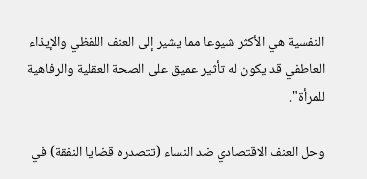النفسية هي الأكثر شيوعا مما يشير إلى العنف اللفظي والإيذاء العاطفي قد يكون له تأثير عميق على الصحة العقلية والرفاهية للمرأة".

وحل العنف الاقتصادي ضد النساء (تتصدره قضايا النفقة) في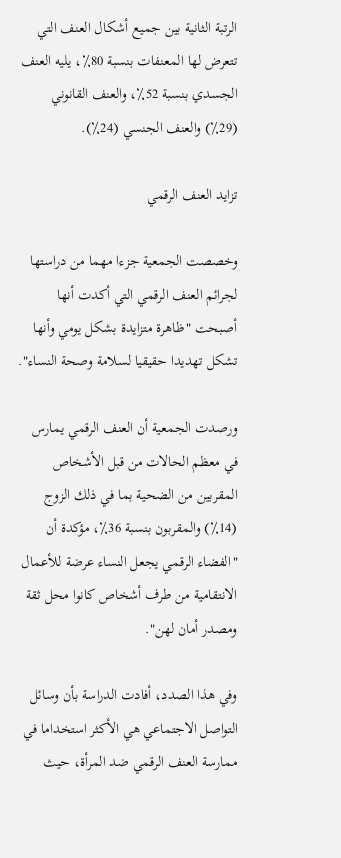الرتبة الثانية بين جميع أشكال العنف التي تتعرض لها المعنفات بنسبة 80٪، يليه العنف الجسدي بنسبة 52٪، والعنف القانوني (29٪) والعنف الجنسي (24٪).

تزايد العنف الرقمي

وخصصت الجمعية جزءا مهما من دراستها لجرائم العنف الرقمي التي أكدت أنها أصبحت "ظاهرة متزايدة بشكل يومي وأنها تشكل تهديدا حقيقيا لسلامة وصحة النساء".

ورصدت الجمعية أن العنف الرقمي يمارس في معظم الحالات من قبل الأشخاص المقربين من الضحية بما في ذلك الزوج (14٪) والمقربون بنسبة 36٪، مؤكدة أن "الفضاء الرقمي يجعل النساء عرضة للأعمال الانتقامية من طرف أشخاص كانوا محل ثقة ومصدر أمان لهن".

وفي هذا الصدد، أفادت الدراسة بأن وسائل التواصل الاجتماعي هي الأكثر استخداما في ممارسة العنف الرقمي ضد المرأة، حيث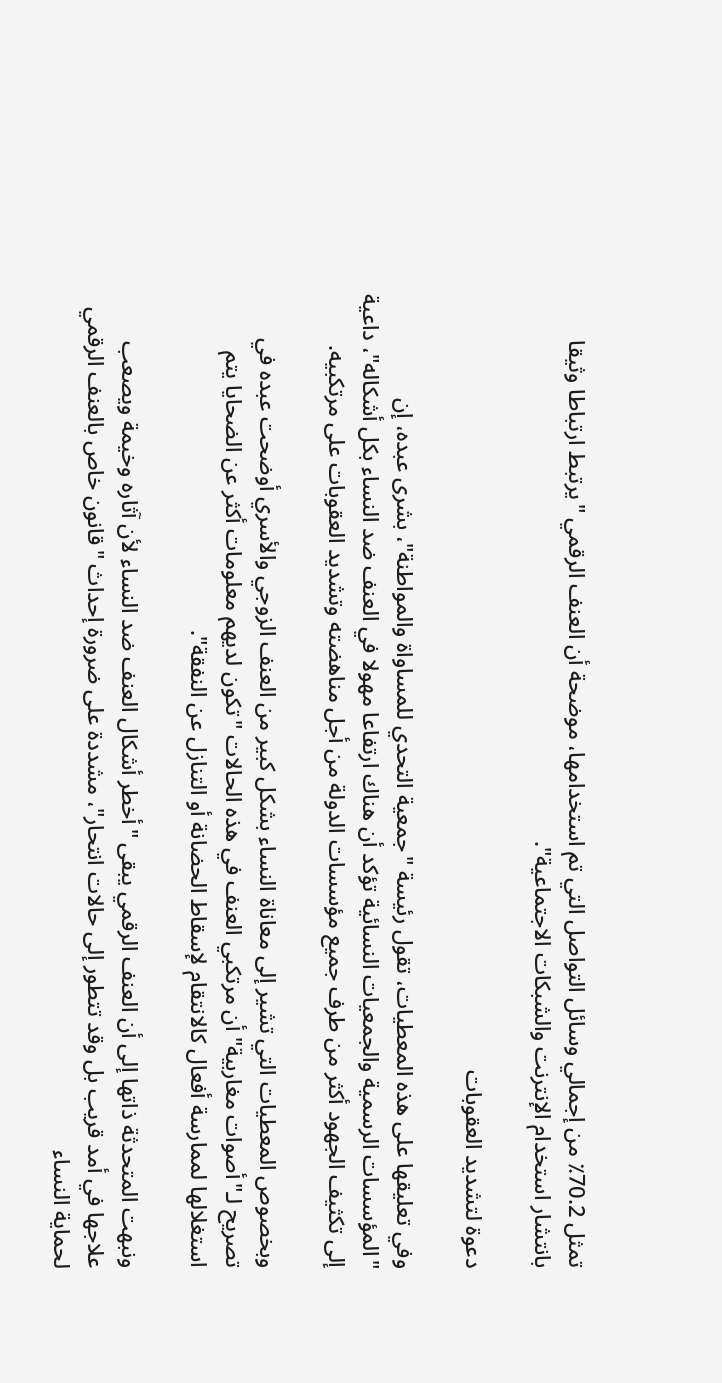تمثل 70.2٪ من إجمالي وسائل التواصل التي تم استخدامها، موضحة أن العنف الرقمي "يرتبط ارتباطا وثيقا بانتشار استخدام الإنترنت والشبكات الاجتماعية".

دعوة لتشديد العقوبات

وفي تعليقها على هذه المعطيات، تقول رئيسة "جمعية التحدي للمساواة والمواطنة"، بشرى عبده، إن "المؤسسات الرسمية والجمعيات النسائية تؤكد أن هناك ارتفاعا مهولا في العنف ضد النساء بكل أشكاله"، داعية إلى تكثيف الجهود أكثر من طرف جميع مؤسسات الدولة من أجل مناهضته وتشديد العقوبات على مرتكبيه.

وبخصوص المعطيات التي تشير إلى معاناة النساء بشكل كبير من العنف الزوجي والأسري أوضحت عبده في تصريح لـ"أصوات مغاربية" أن مرتكبي العنف في هذه الحالات "تكون لديهم معلومات أكثر عن الضحايا يتم استغلالها لممارسة أفعال كالانتقام لإسقاط الحضانة أو التنازل عن النفقة".

ونبهت المتحدثة ذاتها إلى أن العنف الرقمي يبقى "أخطر أشكال العنف ضد النساء لأن آثاره وخيمة ويصعب علاجها في أمد قريب بل وقد تتطور إلى حالات انتحار"، مشددة على ضرورة إحداث "قانون خاص بالعنف الرقمي لحماية النساء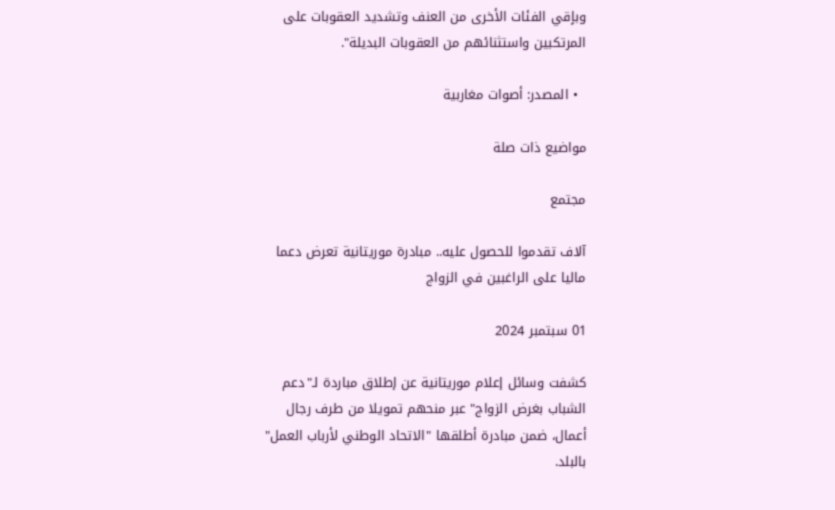وباٍقي الفئات الأخرى من العنف وتشديد العقوبات على المرتكبين واستثنائهم من العقوبات البديلة".

  • المصدر: أصوات مغاربية

مواضيع ذات صلة

مجتمع

آلاف تقدموا للحصول عليه.. مبادرة موريتانية تعرض دعما ماليا على الراغبين في الزواج

01 سبتمبر 2024

كشفت وسائل إعلام موريتانية عن إطلاق مباردة لـ"دعم الشباب بغرض الزواج" عبر منحهم تمويلا من طرف رجال أعمال، ضمن مبادرة أطلقها "الاتحاد الوطني لأرباب العمل" بالبلد.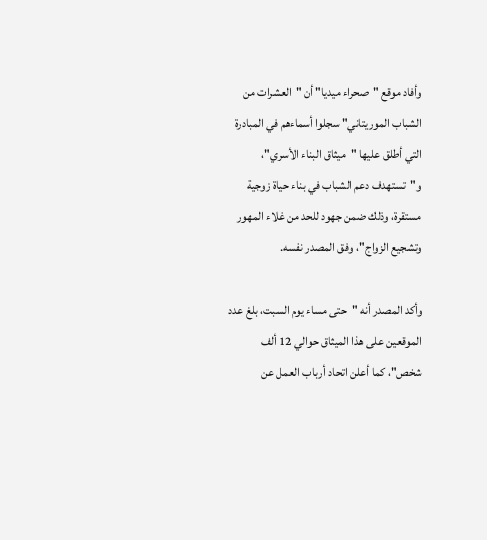وأفاد موقع "صحراء ميديا" أن "العشرات من الشباب الموريتاني" سجلوا أسماءهم في المبادرة التي أطلق عليها "ميثاق البناء الأسري"، و"تستهدف دعم الشباب في بناء حياة زوجية مستقرة، وذلك ضمن جهود للحد من غلاء المهور وتشجيع الزواج"، وفق المصدر نفسه.

وأكد المصدر أنه "حتى مساء يوم السبت، بلغ عدد الموقعين على هذا الميثاق حوالي 12 ألف شخص"، كما أعلن اتحاد أرباب العمل عن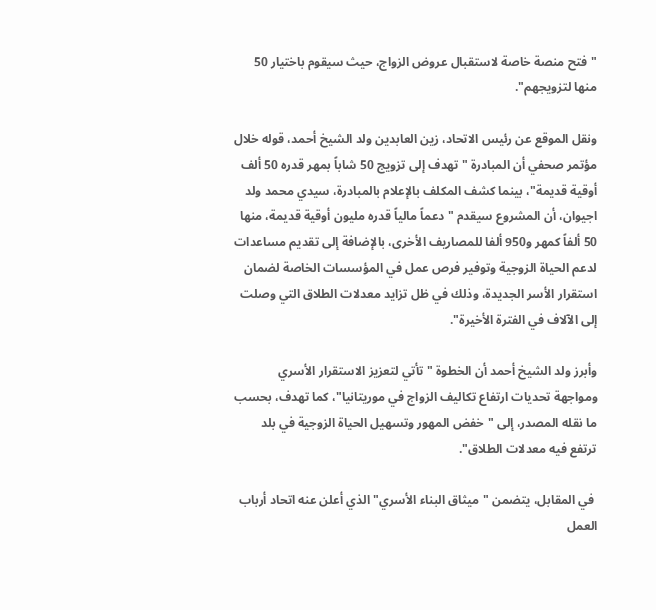"فتح منصة خاصة لاستقبال عروض الزواج، حيث سيقوم باختيار 50 منها لتزويجهم".

ونقل الموقع عن رئيس الاتحاد، زين العابدين ولد الشيخ أحمد، قوله خلال مؤتمر صحفي أن المبادرة "تهدف إلى تزويج 50 شاباً بمهر قدره 50 ألف أوقية قديمة"، بينما كشف المكلف بالإعلام بالمبادرة، سيدي محمد ولد اجيوان، أن المشروع سيقدم "دعماً مالياً قدره مليون أوقية قديمة، منها 50 ألفاً كمهر و950 ألفا للمصاريف الأخرى، بالإضافة إلى تقديم مساعدات لدعم الحياة الزوجية وتوفير فرص عمل في المؤسسات الخاصة لضمان استقرار الأسر الجديدة، وذلك في ظل تزايد معدلات الطلاق التي وصلت إلى الآلاف في الفترة الأخيرة".

وأبرز ولد الشيخ أحمد أن الخطوة "تأتي لتعزيز الاستقرار الأسري ومواجهة تحديات ارتفاع تكاليف الزواج في موريتانيا"، كما تهدف، بحسب ما نقله المصدر، إلى "خفض المهور وتسهيل الحياة الزوجية في بلد ترتفع فيه معدلات الطلاق".

 في المقابل، يتضمن "ميثاق البناء الأسري" الذي أعلن عنه اتحاد أرباب العمل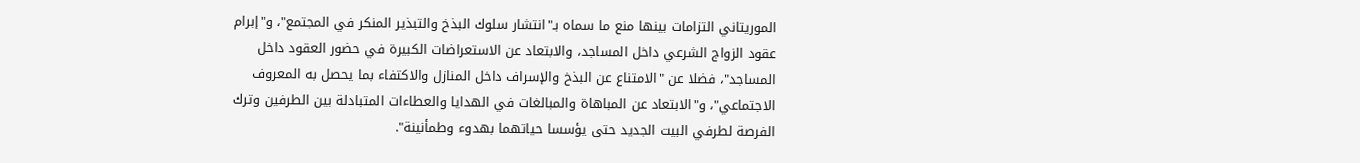الموريتاني التزامات بينها منع ما سماه بـ"انتشار سلوك البذخ والتبذير المنكر في المجتمع"، و"إبرام عقود الزواج الشرعي داخل المساجد، والابتعاد عن الاستعراضات الكبيرة في حضور العقود داخل المساجد"، فضلا عن "الامتناع عن البذخ والإسراف داخل المنازل والاكتفاء بما يحصل به المعروف الاجتماعي"، و"الابتعاد عن المباهاة والمبالغات في الهدايا والعطاءات المتبادلة بين الطرفين وترك الفرصة لطرفي البيت الجديد حتى يؤسسا حياتهما بهدوء وطمأنينة".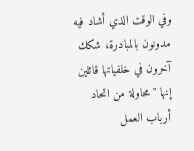وفي الوقت الذي أشاد فيه مدونون بالمبادرة، شكك آخرون في خلفياتها قائلين إنها "محاولة من اتحاد أرباب العمل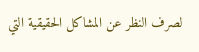لصرف النظر عن المشاكل الحقيقية التي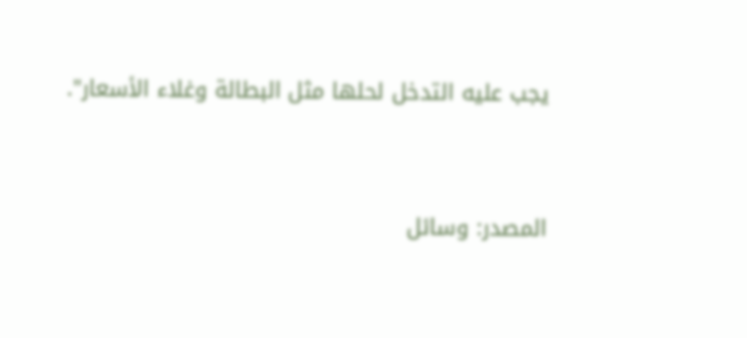يجب عليه التدخل لحلها مثل البطالة وغلاء الأسعار".



المصدر: وسائل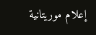إعلام موريتانية